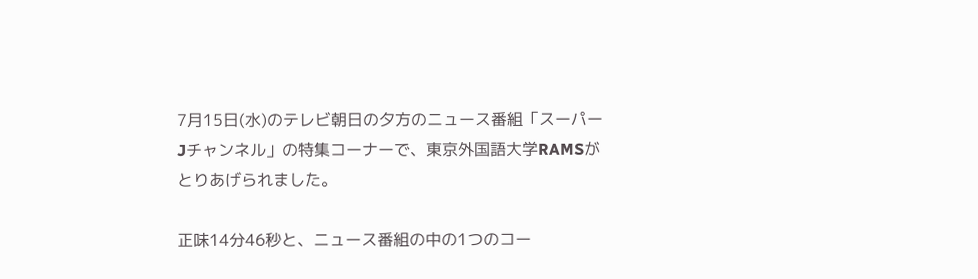7月15日(水)のテレビ朝日の夕方のニュース番組「スーパーJチャンネル」の特集コーナーで、東京外国語大学RAMSがとりあげられました。

正味14分46秒と、ニュース番組の中の1つのコー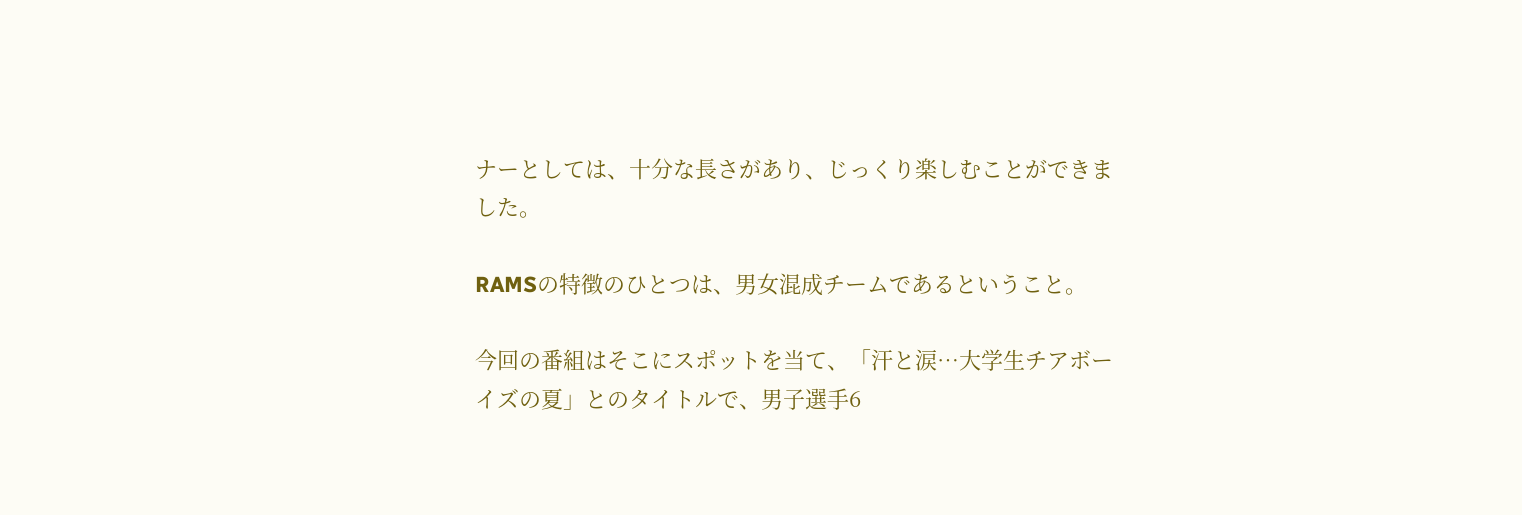ナーとしては、十分な長さがあり、じっくり楽しむことができました。

RAMSの特徴のひとつは、男女混成チームであるということ。

今回の番組はそこにスポットを当て、「汗と涙…大学生チアボーイズの夏」とのタイトルで、男子選手6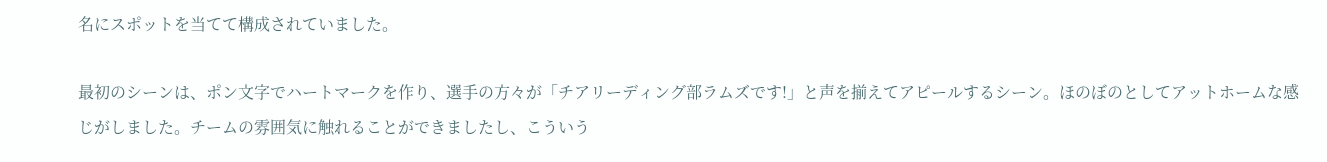名にスポットを当てて構成されていました。

最初のシーンは、ポン文字でハートマークを作り、選手の方々が「チアリーディング部ラムズです!」と声を揃えてアピールするシーン。ほのぼのとしてアットホームな感じがしました。チームの雰囲気に触れることができましたし、こういう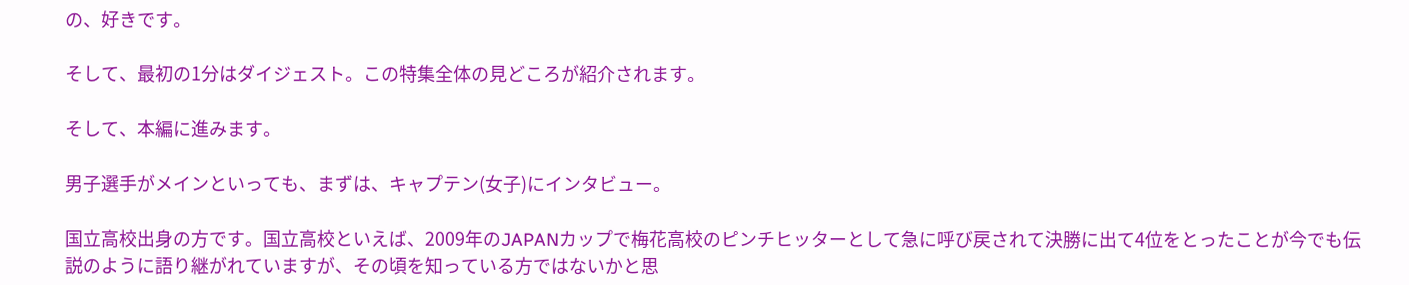の、好きです。

そして、最初の1分はダイジェスト。この特集全体の見どころが紹介されます。

そして、本編に進みます。

男子選手がメインといっても、まずは、キャプテン(女子)にインタビュー。

国立高校出身の方です。国立高校といえば、2009年のJAPANカップで梅花高校のピンチヒッターとして急に呼び戻されて決勝に出て4位をとったことが今でも伝説のように語り継がれていますが、その頃を知っている方ではないかと思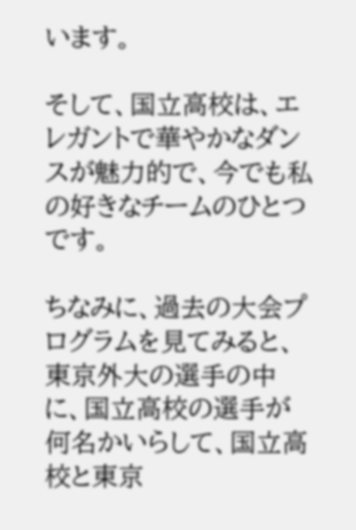います。

そして、国立高校は、エレガントで華やかなダンスが魅力的で、今でも私の好きなチームのひとつです。

ちなみに、過去の大会プログラムを見てみると、東京外大の選手の中に、国立高校の選手が何名かいらして、国立高校と東京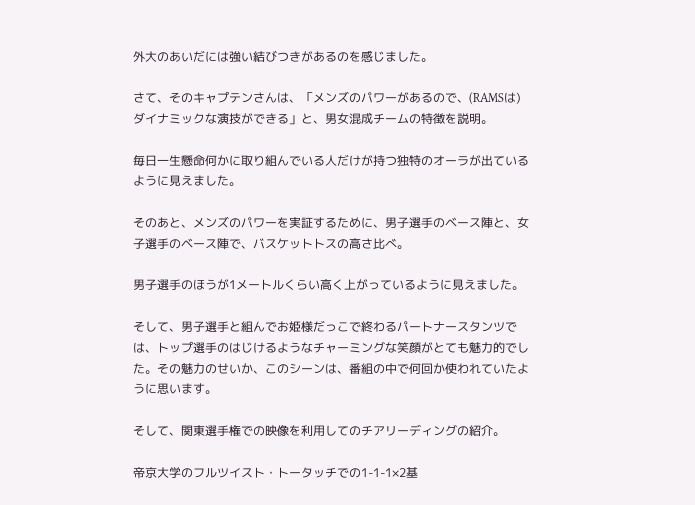外大のあいだには強い結びつきがあるのを感じました。

さて、そのキャプテンさんは、「メンズのパワーがあるので、(RAMSは)ダイナミックな演技ができる」と、男女混成チームの特徴を説明。

毎日一生懸命何かに取り組んでいる人だけが持つ独特のオーラが出ているように見えました。

そのあと、メンズのパワーを実証するために、男子選手のベース陣と、女子選手のベース陣で、バスケットトスの高さ比べ。

男子選手のほうが1メートルくらい高く上がっているように見えました。

そして、男子選手と組んでお姫様だっこで終わるパートナースタンツでは、トップ選手のはじけるようなチャーミングな笑顔がとても魅力的でした。その魅力のせいか、このシーンは、番組の中で何回か使われていたように思います。

そして、関東選手権での映像を利用してのチアリーディングの紹介。

帝京大学のフルツイスト・トータッチでの1-1-1×2基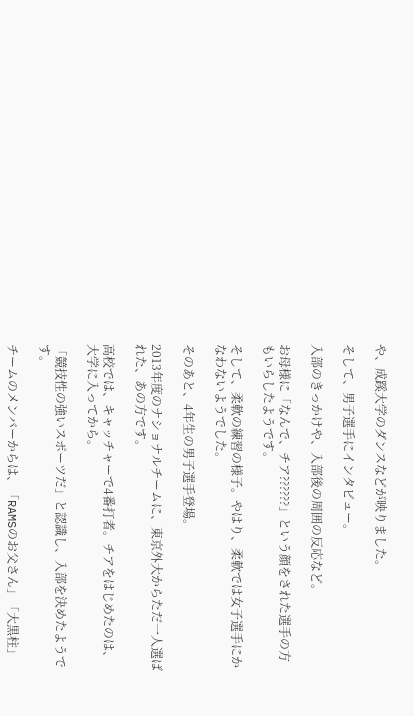や、成蹊大学のダンスなどが映りました。

そして、男子選手にインタビュー。

入部のきっかけや、入部後の周囲の反応など。

お母様に「なんで、チア??????」という顔をされた選手の方もいらしたようです。

そして、柔軟の練習の様子。やはり、柔軟では女子選手にかなわないようでした。

そのあと、4年生の男子選手登場。

2013年度のナショナルチームに、東京外大からただ一人選ばれた、あの方です。

高校では、キャッチャーで4番打者。チアをはじめたのは、大学に入ってから。

「競技性の強いスポーツだ」と認識し、入部を決めたようです。

チームのメンバーからは、「RAMSのお父さん」「大黒柱」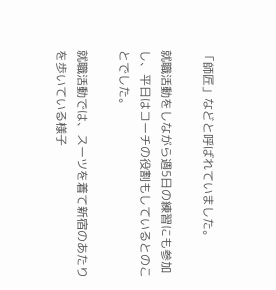「師匠」などと呼ばれていました。

就職活動をしながら週5日の練習にも参加し、平日はコーチの役割もしているとのことでした。

就職活動では、スーツを着て新宿のあたりを歩いている様子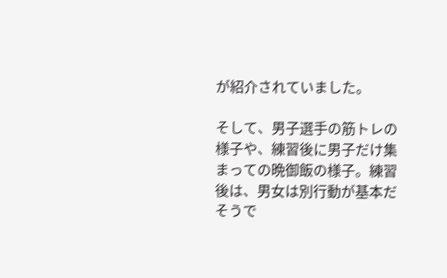が紹介されていました。

そして、男子選手の筋トレの様子や、練習後に男子だけ集まっての晩御飯の様子。練習後は、男女は別行動が基本だそうで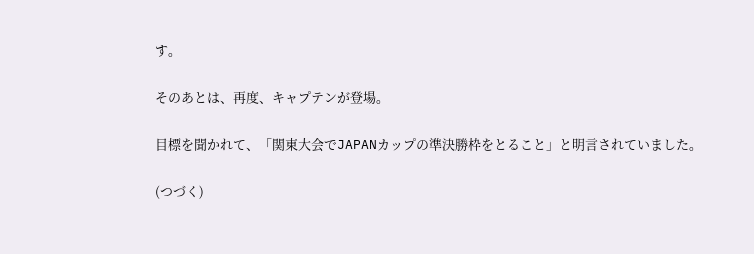す。

そのあとは、再度、キャプテンが登場。

目標を聞かれて、「関東大会でJAPANカップの準決勝枠をとること」と明言されていました。

(つづく)